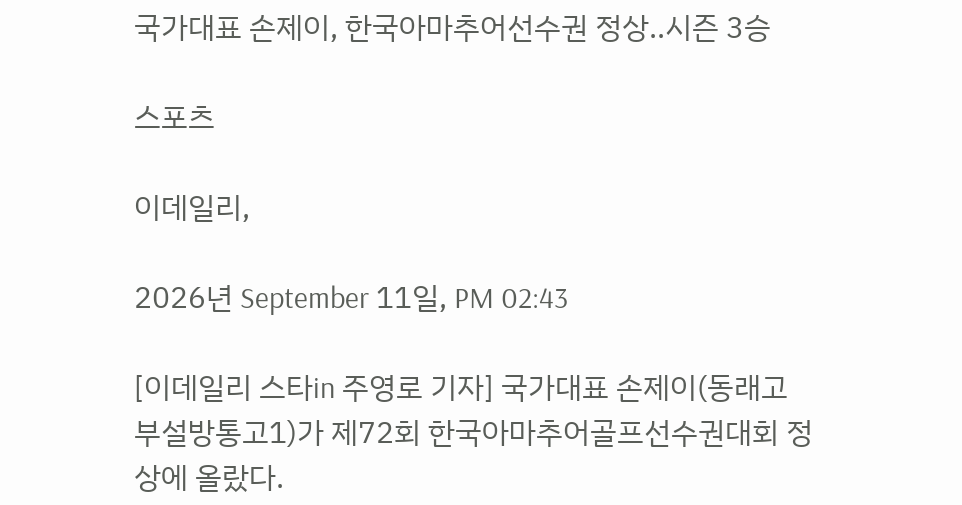국가대표 손제이, 한국아마추어선수권 정상..시즌 3승

스포츠

이데일리,

2026년 September 11일, PM 02:43

[이데일리 스타in 주영로 기자] 국가대표 손제이(동래고부설방통고1)가 제72회 한국아마추어골프선수권대회 정상에 올랐다.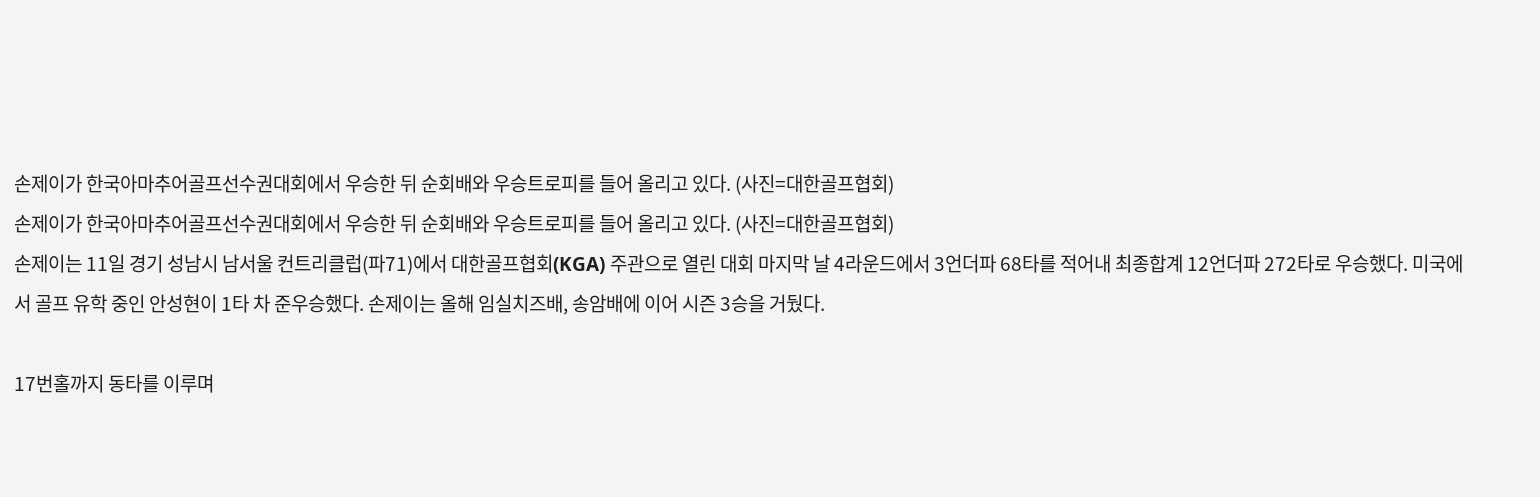손제이가 한국아마추어골프선수권대회에서 우승한 뒤 순회배와 우승트로피를 들어 올리고 있다. (사진=대한골프협회)
손제이가 한국아마추어골프선수권대회에서 우승한 뒤 순회배와 우승트로피를 들어 올리고 있다. (사진=대한골프협회)
손제이는 11일 경기 성남시 남서울 컨트리클럽(파71)에서 대한골프협회(KGA) 주관으로 열린 대회 마지막 날 4라운드에서 3언더파 68타를 적어내 최종합계 12언더파 272타로 우승했다. 미국에서 골프 유학 중인 안성현이 1타 차 준우승했다. 손제이는 올해 임실치즈배, 송암배에 이어 시즌 3승을 거뒀다.

17번홀까지 동타를 이루며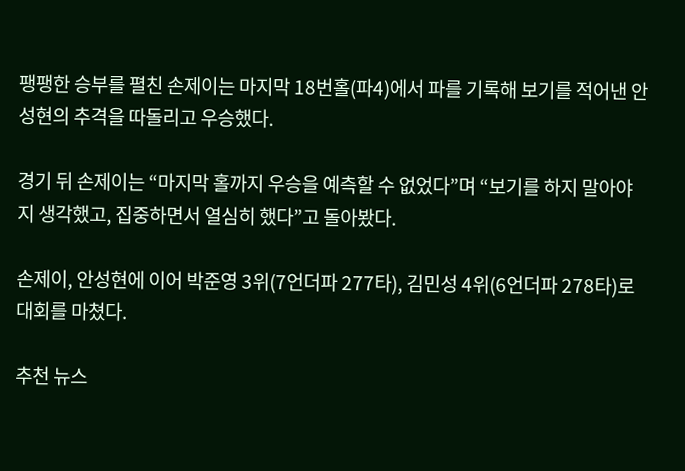팽팽한 승부를 펼친 손제이는 마지막 18번홀(파4)에서 파를 기록해 보기를 적어낸 안성현의 추격을 따돌리고 우승했다.

경기 뒤 손제이는 “마지막 홀까지 우승을 예측할 수 없었다”며 “보기를 하지 말아야지 생각했고, 집중하면서 열심히 했다”고 돌아봤다.

손제이, 안성현에 이어 박준영 3위(7언더파 277타), 김민성 4위(6언더파 278타)로 대회를 마쳤다.

추천 뉴스